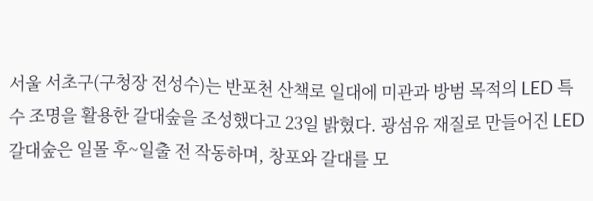서울 서초구(구청장 전성수)는 반포천 산책로 일대에 미관과 방범 목적의 LED 특수 조명을 활용한 갈대숲을 조성했다고 23일 밝혔다. 광섬유 재질로 만들어진 LED 갈대숲은 일몰 후~일출 전 작동하며, 창포와 갈대를 모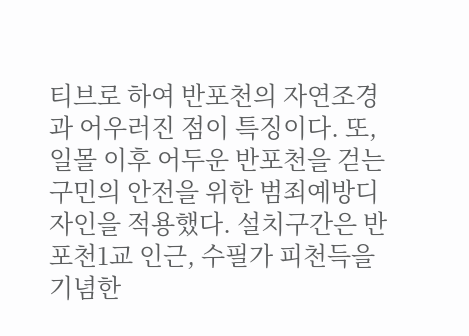티브로 하여 반포천의 자연조경과 어우러진 점이 특징이다. 또, 일몰 이후 어두운 반포천을 걷는 구민의 안전을 위한 범죄예방디자인을 적용했다. 설치구간은 반포천1교 인근, 수필가 피천득을 기념한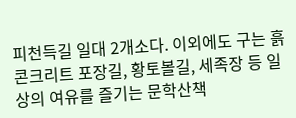피천득길 일대 2개소다. 이외에도 구는 흙콘크리트 포장길, 황토볼길, 세족장 등 일상의 여유를 즐기는 문학산책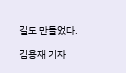길도 만들었다.

김용재 기자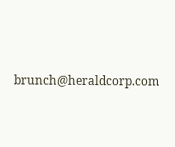brunch@heraldcorp.com